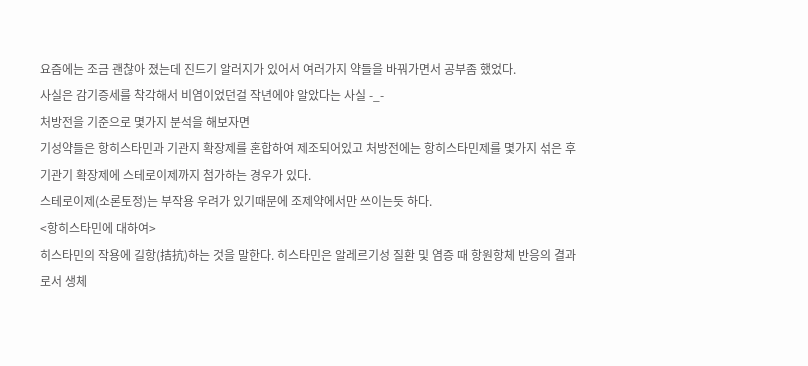요즘에는 조금 괜찮아 졌는데 진드기 알러지가 있어서 여러가지 약들을 바꿔가면서 공부좀 했었다.
사실은 감기증세를 착각해서 비염이었던걸 작년에야 알았다는 사실 -_-
처방전을 기준으로 몇가지 분석을 해보자면
기성약들은 항히스타민과 기관지 확장제를 혼합하여 제조되어있고 처방전에는 항히스타민제를 몇가지 섞은 후 기관기 확장제에 스테로이제까지 첨가하는 경우가 있다.
스테로이제(소론토정)는 부작용 우려가 있기때문에 조제약에서만 쓰이는듯 하다.
<항히스타민에 대하여>
히스타민의 작용에 길항(拮抗)하는 것을 말한다. 히스타민은 알레르기성 질환 및 염증 때 항원항체 반응의 결과로서 생체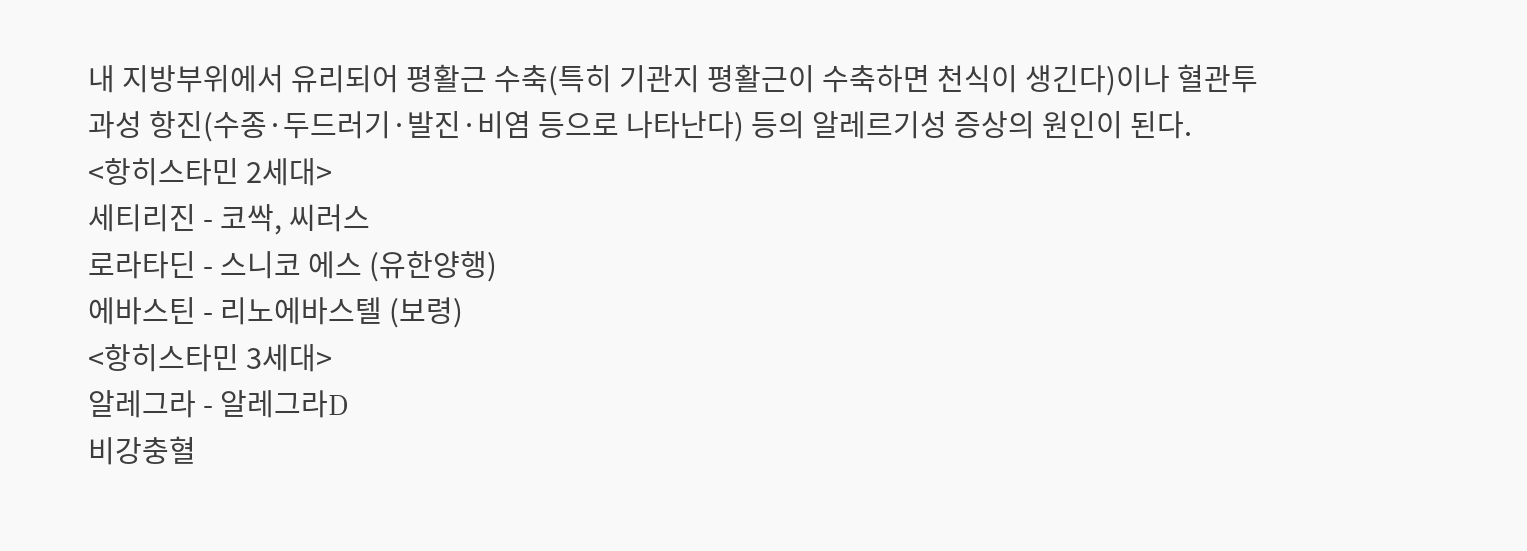내 지방부위에서 유리되어 평활근 수축(특히 기관지 평활근이 수축하면 천식이 생긴다)이나 혈관투과성 항진(수종·두드러기·발진·비염 등으로 나타난다) 등의 알레르기성 증상의 원인이 된다.
<항히스타민 2세대>
세티리진 - 코싹, 씨러스
로라타딘 - 스니코 에스 (유한양행)
에바스틴 - 리노에바스텔 (보령)
<항히스타민 3세대>
알레그라 - 알레그라D
비강충혈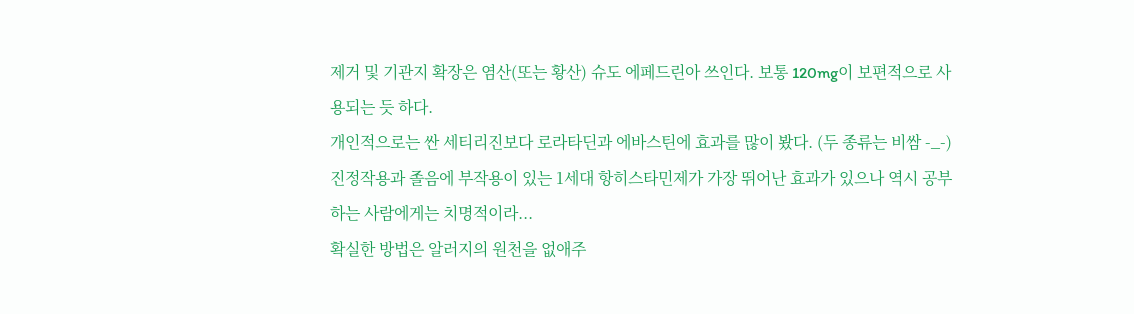제거 및 기관지 확장은 염산(또는 황산) 슈도 에페드린아 쓰인다. 보통 120mg이 보편적으로 사용되는 듯 하다.
개인적으로는 싼 세티리진보다 로라타딘과 에바스틴에 효과를 많이 봤다. (두 종류는 비쌈 -_-)
진정작용과 졸음에 부작용이 있는 1세대 항히스타민제가 가장 뛰어난 효과가 있으나 역시 공부하는 사람에게는 치명적이라...
확실한 방법은 알러지의 원천을 없애주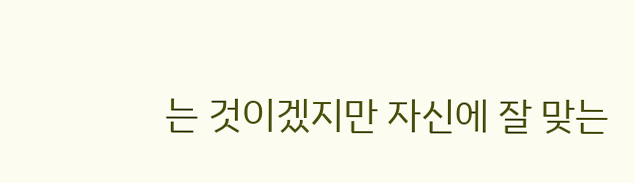는 것이겠지만 자신에 잘 맞는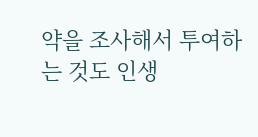약을 조사해서 투여하는 것도 인생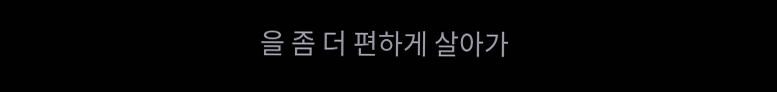을 좀 더 편하게 살아가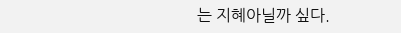는 지혜아닐까 싶다.